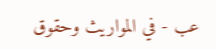عب - في المواريث وحقوق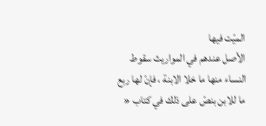الميّت فيها
الأصل عندهم في المواريث سقوط النساء منها ما خلا الابنة ، فإنّ لها ربع ما للابن بنصّ على ذلك في كتاب «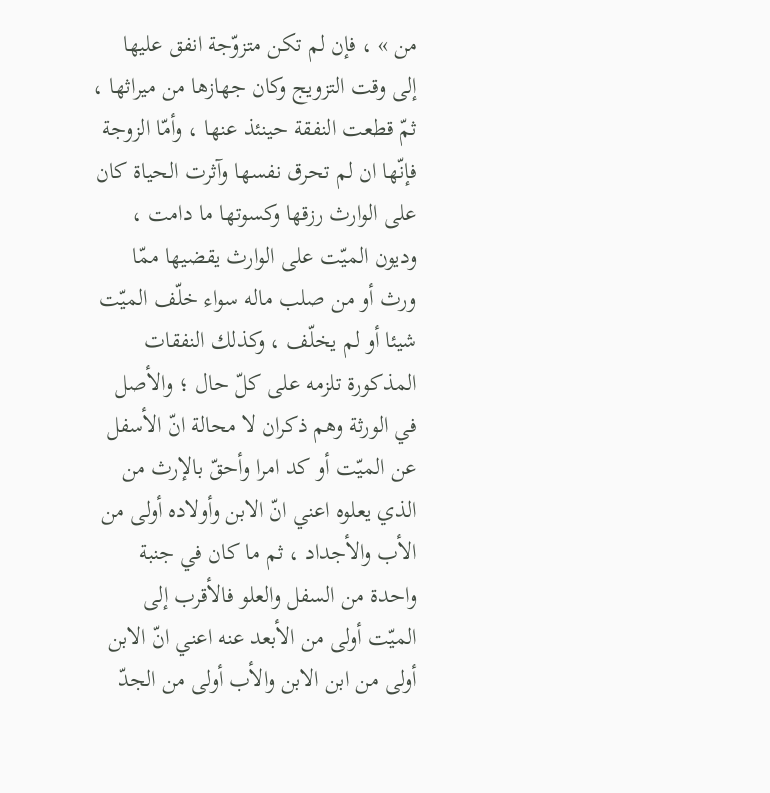من » ، فإن لم تكن متزوّجة انفق عليها إلى وقت التزويج وكان جهازها من ميراثها ، ثمّ قطعت النفقة حينئذ عنها ، وأمّا الزوجة فإنّها ان لم تحرق نفسها وآثرت الحياة كان على الوارث رزقها وكسوتها ما دامت ، وديون الميّت على الوارث يقضيها ممّا ورث أو من صلب ماله سواء خلّف الميّت شيئا أو لم يخلّف ، وكذلك النفقات المذكورة تلزمه على كلّ حال ؛ والأصل في الورثة وهم ذكران لا محالة انّ الأسفل عن الميّت أو كد امرا وأحقّ بالإرث من الذي يعلوه اعني انّ الابن وأولاده أولى من الأب والأجداد ، ثم ما كان في جنبة واحدة من السفل والعلو فالأقرب إلى الميّت أولى من الأبعد عنه اعني انّ الابن أولى من ابن الابن والأب أولى من الجدّ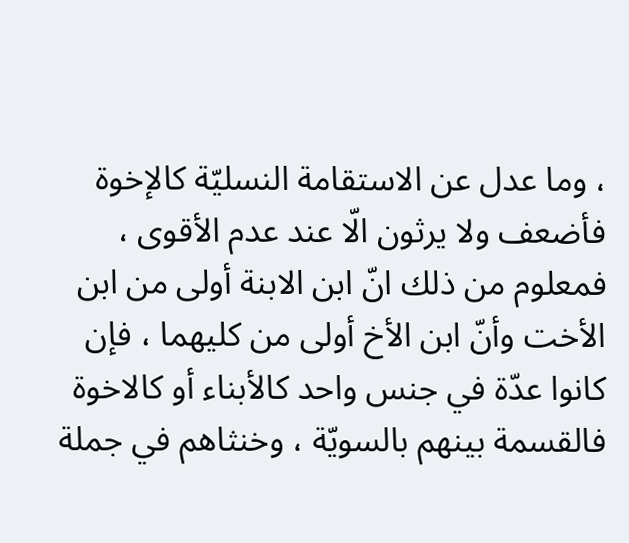، وما عدل عن الاستقامة النسليّة كالإخوة فأضعف ولا يرثون الّا عند عدم الأقوى ، فمعلوم من ذلك انّ ابن الابنة أولى من ابن الأخت وأنّ ابن الأخ أولى من كليهما ، فإن كانوا عدّة في جنس واحد كالأبناء أو كالاخوة فالقسمة بينهم بالسويّة ، وخنثاهم في جملة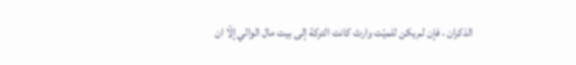الذكران ، فإن لم يكن للميّت وارث كانت التركة إلى بيت مال الوالي إلّا ان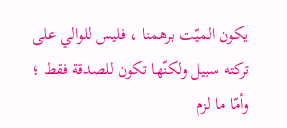يكون الميّت برهمنا ، فليس للوالي على تركته سبيل ولكنّها تكون للصدقة فقط ؛ وأمّا ما لزم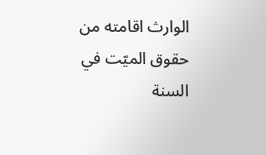الوارث اقامته من حقوق الميّت في السنة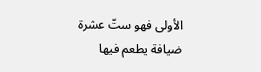الأولى فهو ستّ عشرة ضيافة يطعم فيها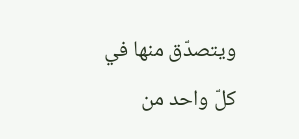ويتصدّق منها في كلّ واحد من